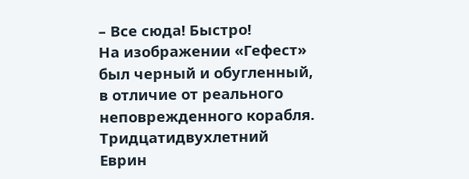– Все сюда! Быстро!
На изображении «Гефест» был черный и обугленный, в отличие от реального неповрежденного корабля.
Тридцатидвухлетний Еврин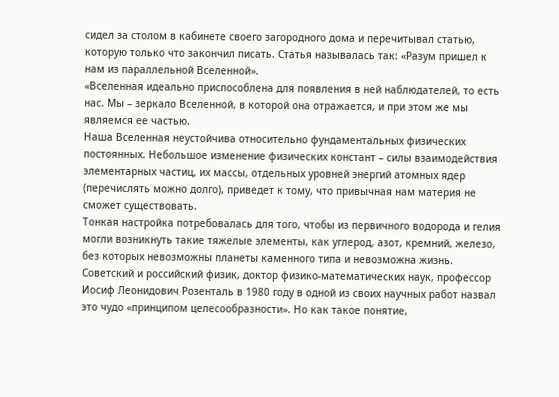сидел за столом в кабинете своего загородного дома и перечитывал статью, которую только что закончил писать. Статья называлась так: «Разум пришел к нам из параллельной Вселенной».
«Вселенная идеально приспособлена для появления в ней наблюдателей, то есть нас. Мы – зеркало Вселенной, в которой она отражается, и при этом же мы являемся ее частью.
Наша Вселенная неустойчива относительно фундаментальных физических постоянных. Небольшое изменение физических констант – силы взаимодействия элементарных частиц, их массы, отдельных уровней энергий атомных ядер (перечислять можно долго), приведет к тому, что привычная нам материя не сможет существовать.
Тонкая настройка потребовалась для того, чтобы из первичного водорода и гелия могли возникнуть такие тяжелые элементы, как углерод, азот, кремний, железо, без которых невозможны планеты каменного типа и невозможна жизнь. Советский и российский физик, доктор физико-математических наук, профессор Иосиф Леонидович Розенталь в 1980 году в одной из своих научных работ назвал это чудо «принципом целесообразности». Но как такое понятие,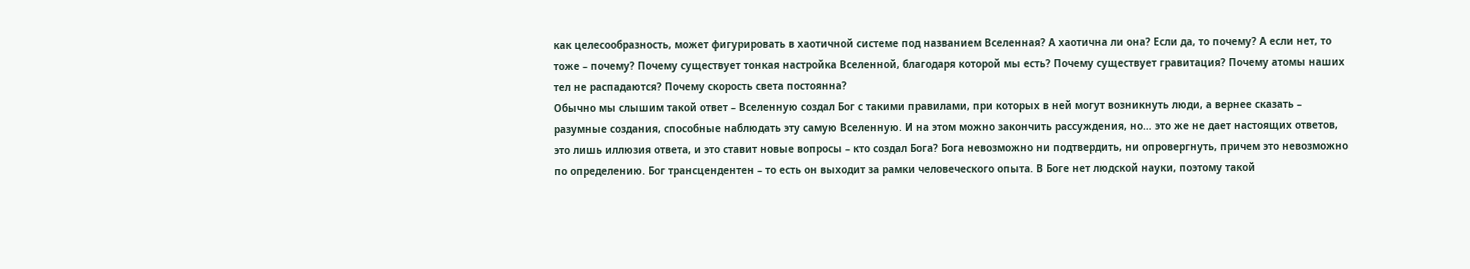как целесообразность, может фигурировать в хаотичной системе под названием Вселенная? А хаотична ли она? Если да, то почему? А если нет, то тоже – почему? Почему существует тонкая настройка Вселенной, благодаря которой мы есть? Почему существует гравитация? Почему атомы наших тел не распадаются? Почему скорость света постоянна?
Обычно мы слышим такой ответ – Вселенную создал Бог с такими правилами, при которых в ней могут возникнуть люди, а вернее сказать – разумные создания, способные наблюдать эту самую Вселенную. И на этом можно закончить рассуждения, но… это же не дает настоящих ответов, это лишь иллюзия ответа, и это ставит новые вопросы – кто создал Бога? Бога невозможно ни подтвердить, ни опровергнуть, причем это невозможно по определению. Бог трансцендентен – то есть он выходит за рамки человеческого опыта. В Боге нет людской науки, поэтому такой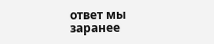ответ мы заранее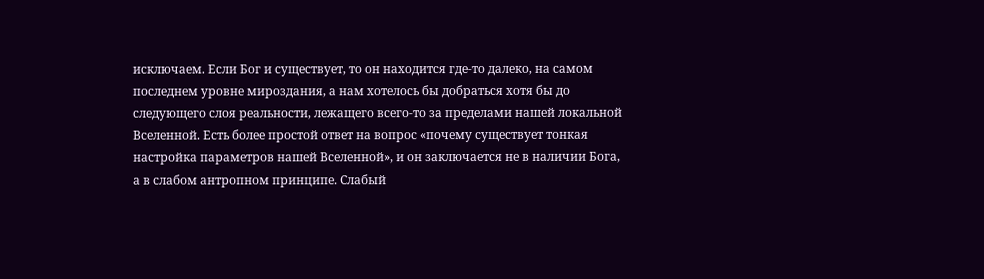исключаем. Если Бог и существует, то он находится где-то далеко, на самом последнем уровне мироздания, а нам хотелось бы добраться хотя бы до следующего слоя реальности, лежащего всего-то за пределами нашей локальной Вселенной. Есть более простой ответ на вопрос «почему существует тонкая настройка параметров нашей Вселенной», и он заключается не в наличии Бога, а в слабом антропном принципе. Слабый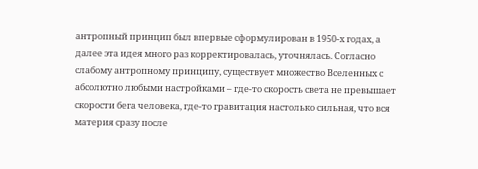антропный принцип был впервые сформулирован в 1950-х годах, а далее эта идея много раз корректировалась, уточнялась. Согласно слабому антропному принципу, существует множество Вселенных с абсолютно любыми настройками – где-то скорость света не превышает скорости бега человека, где-то гравитация настолько сильная, что вся материя сразу после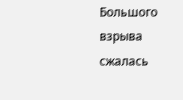Большого взрыва сжалась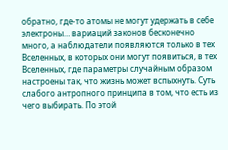обратно, где-то атомы не могут удержать в себе электроны… вариаций законов бесконечно много, а наблюдатели появляются только в тех Вселенных, в которых они могут появиться, в тех Вселенных, где параметры случайным образом настроены так, что жизнь может вспыхнуть. Суть слабого антропного принципа в том, что есть из чего выбирать. По этой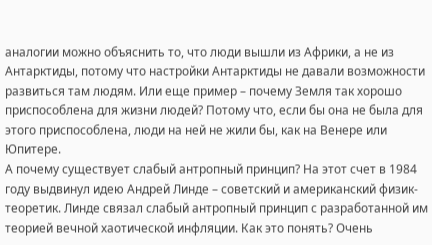аналогии можно объяснить то, что люди вышли из Африки, а не из Антарктиды, потому что настройки Антарктиды не давали возможности развиться там людям. Или еще пример – почему Земля так хорошо приспособлена для жизни людей? Потому что, если бы она не была для этого приспособлена, люди на ней не жили бы, как на Венере или Юпитере.
А почему существует слабый антропный принцип? На этот счет в 1984 году выдвинул идею Андрей Линде – советский и американский физик-теоретик. Линде связал слабый антропный принцип с разработанной им теорией вечной хаотической инфляции. Как это понять? Очень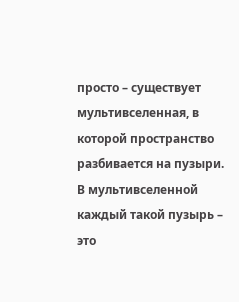просто – существует мультивселенная, в которой пространство разбивается на пузыри. В мультивселенной каждый такой пузырь – это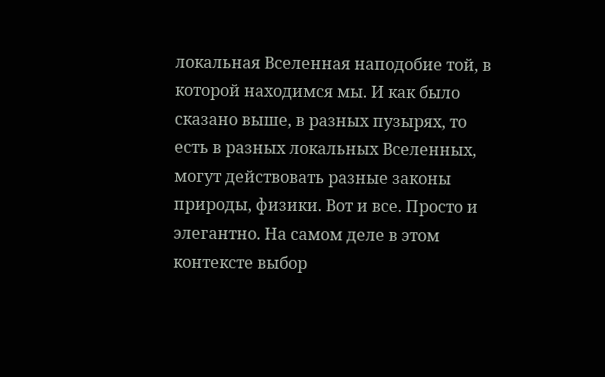локальная Вселенная наподобие той, в которой находимся мы. И как было сказано выше, в разных пузырях, то есть в разных локальных Вселенных, могут действовать разные законы природы, физики. Вот и все. Просто и элегантно. На самом деле в этом контексте выбор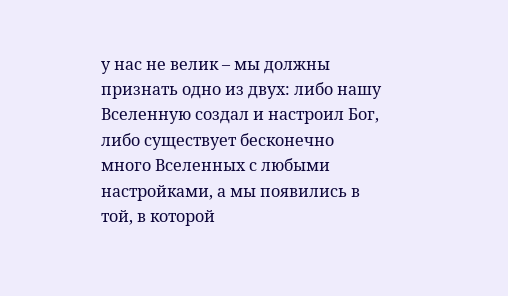у нас не велик – мы должны признать одно из двух: либо нашу Вселенную создал и настроил Бог, либо существует бесконечно много Вселенных с любыми настройками, а мы появились в той, в которой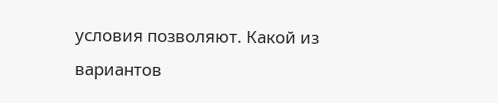условия позволяют. Какой из вариантов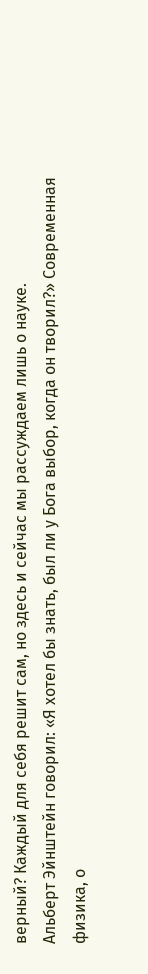верный? Каждый для себя решит сам, но здесь и сейчас мы рассуждаем лишь о науке.
Альберт Эйнштейн говорил: «Я хотел бы знать, был ли у Бога выбор, когда он творил?» Современная физика, о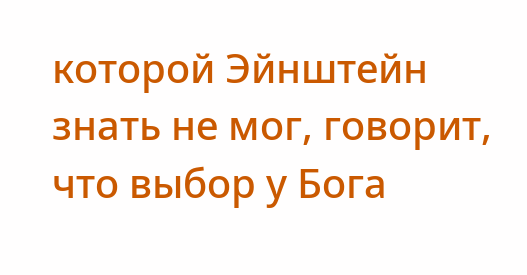которой Эйнштейн знать не мог, говорит, что выбор у Бога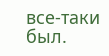все-таки был.